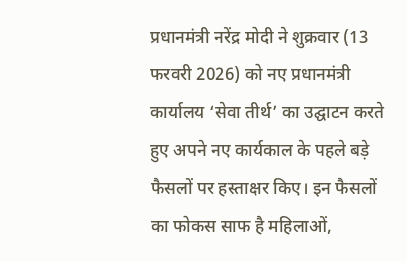प्रधानमंत्री नरेंद्र मोदी ने शुक्रवार (13 फरवरी 2026) को नए प्रधानमंत्री कार्यालय ‘सेवा तीर्थ’ का उद्घाटन करते हुए अपने नए कार्यकाल के पहले बड़े फैसलों पर हस्ताक्षर किए। इन फैसलों का फोकस साफ है महिलाओं,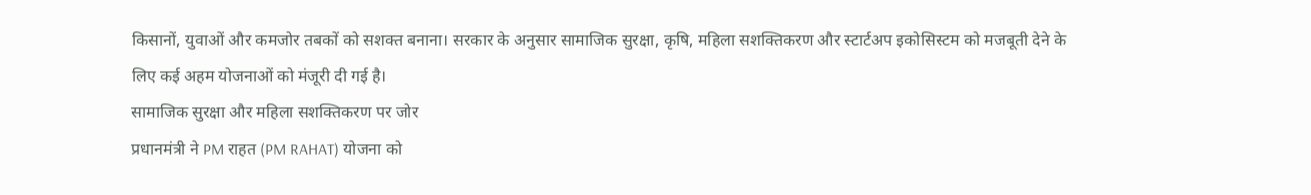किसानों, युवाओं और कमजोर तबकों को सशक्त बनाना। सरकार के अनुसार सामाजिक सुरक्षा, कृषि, महिला सशक्तिकरण और स्टार्टअप इकोसिस्टम को मजबूती देने के लिए कई अहम योजनाओं को मंजूरी दी गई है।
सामाजिक सुरक्षा और महिला सशक्तिकरण पर जोर
प्रधानमंत्री ने PM राहत (PM RAHAT) योजना को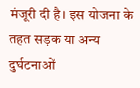मंजूरी दी है। इस योजना के तहत सड़क या अन्य दुर्घटनाओं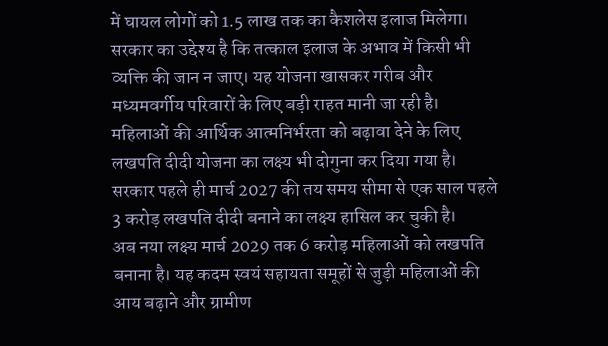में घायल लोगों को 1.5 लाख तक का कैशलेस इलाज मिलेगा। सरकार का उद्देश्य है कि तत्काल इलाज के अभाव में किसी भी व्यक्ति की जान न जाए। यह योजना खासकर गरीब और मध्यमवर्गीय परिवारों के लिए बड़ी राहत मानी जा रही है।
महिलाओं की आर्थिक आत्मनिर्भरता को बढ़ावा देने के लिए लखपति दीदी योजना का लक्ष्य भी दोगुना कर दिया गया है। सरकार पहले ही मार्च 2027 की तय समय सीमा से एक साल पहले 3 करोड़ लखपति दीदी बनाने का लक्ष्य हासिल कर चुकी है।
अब नया लक्ष्य मार्च 2029 तक 6 करोड़ महिलाओं को लखपति बनाना है। यह कदम स्वयं सहायता समूहों से जुड़ी महिलाओं की आय बढ़ाने और ग्रामीण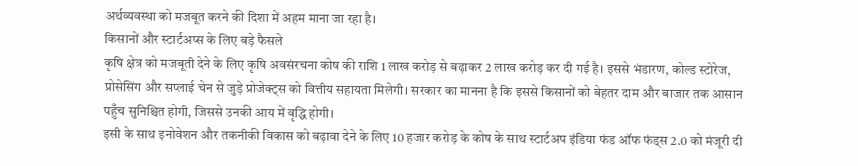अर्थव्यवस्था को मजबूत करने की दिशा में अहम माना जा रहा है।
किसानों और स्टार्टअप्स के लिए बड़े फैसले
कृषि क्षेत्र को मजबूती देने के लिए कृषि अवसंरचना कोष की राशि 1 लाख करोड़ से बढ़ाकर 2 लाख करोड़ कर दी गई है। इससे भंडारण, कोल्ड स्टोरेज, प्रोसेसिंग और सप्लाई चेन से जुड़े प्रोजेक्ट्स को वित्तीय सहायता मिलेगी। सरकार का मानना है कि इससे किसानों को बेहतर दाम और बाजार तक आसान पहुँच सुनिश्चित होगी, जिससे उनकी आय में वृद्धि होगी।
इसी के साथ इनोवेशन और तकनीकी विकास को बढ़ावा देने के लिए 10 हजार करोड़ के कोष के साथ स्टार्टअप इंडिया फंड ऑफ फंड्स 2.0 को मंजूरी दी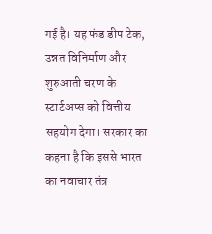गई है। यह फंड डीप टेक, उन्नत विनिर्माण और शुरुआती चरण के स्टार्टअप्स को वित्तीय सहयोग देगा। सरकार का कहना है कि इससे भारत का नवाचार तंत्र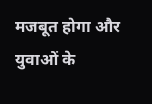मजबूत होगा और युवाओं के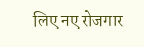लिए नए रोजगार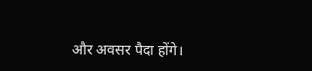और अवसर पैदा होंगे।